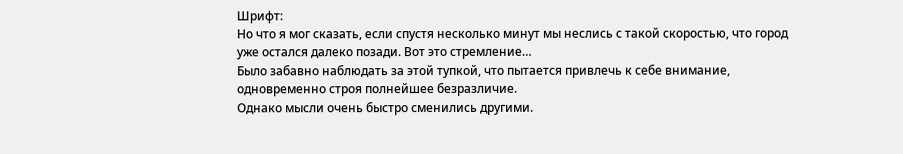Шрифт:
Но что я мог сказать, если спустя несколько минут мы неслись с такой скоростью, что город уже остался далеко позади. Вот это стремление…
Было забавно наблюдать за этой тупкой, что пытается привлечь к себе внимание, одновременно строя полнейшее безразличие.
Однако мысли очень быстро сменились другими.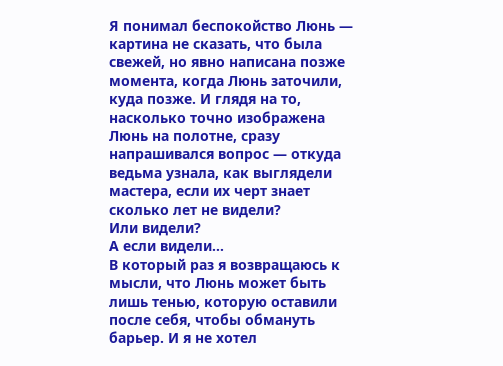Я понимал беспокойство Люнь — картина не сказать, что была свежей, но явно написана позже момента, когда Люнь заточили, куда позже. И глядя на то, насколько точно изображена Люнь на полотне, сразу напрашивался вопрос — откуда ведьма узнала, как выглядели мастера, если их черт знает сколько лет не видели?
Или видели?
А если видели…
В который раз я возвращаюсь к мысли, что Люнь может быть лишь тенью, которую оставили после себя, чтобы обмануть барьер. И я не хотел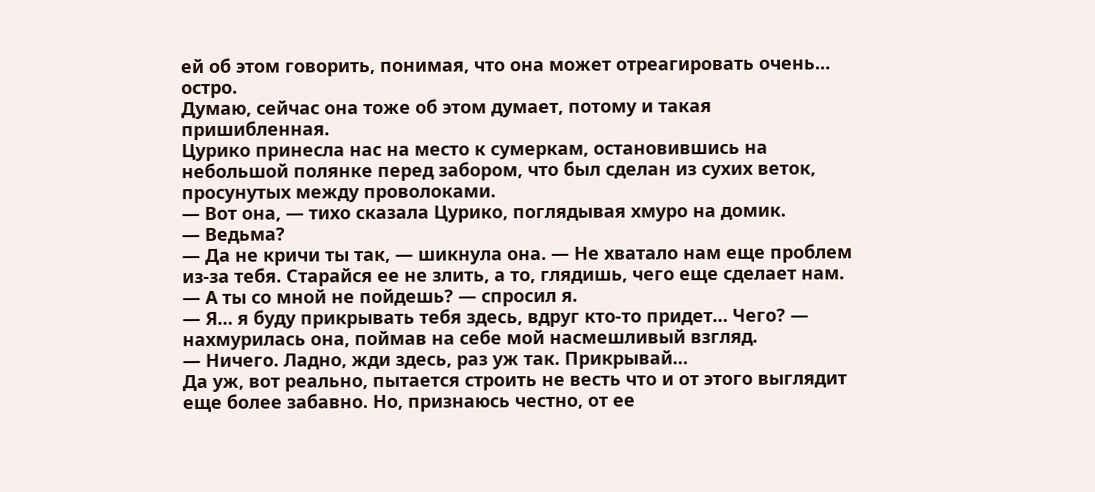ей об этом говорить, понимая, что она может отреагировать очень… остро.
Думаю, сейчас она тоже об этом думает, потому и такая пришибленная.
Цурико принесла нас на место к сумеркам, остановившись на небольшой полянке перед забором, что был сделан из сухих веток, просунутых между проволоками.
— Вот она, — тихо сказала Цурико, поглядывая хмуро на домик.
— Ведьма?
— Да не кричи ты так, — шикнула она. — Не хватало нам еще проблем из-за тебя. Старайся ее не злить, а то, глядишь, чего еще сделает нам.
— А ты со мной не пойдешь? — спросил я.
— Я… я буду прикрывать тебя здесь, вдруг кто-то придет… Чего? — нахмурилась она, поймав на себе мой насмешливый взгляд.
— Ничего. Ладно, жди здесь, раз уж так. Прикрывай…
Да уж, вот реально, пытается строить не весть что и от этого выглядит еще более забавно. Но, признаюсь честно, от ее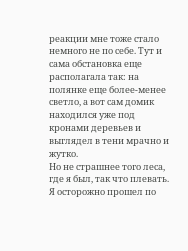реакции мне тоже стало немного не по себе. Тут и сама обстановка еще располагала так: на полянке еще более-менее светло, а вот сам домик находился уже под кронами деревьев и выглядел в тени мрачно и жутко.
Но не страшнее того леса, где я был, так что плевать.
Я осторожно прошел по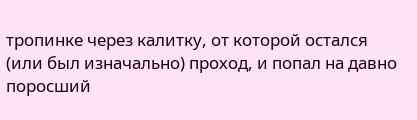тропинке через калитку, от которой остался (или был изначально) проход, и попал на давно поросший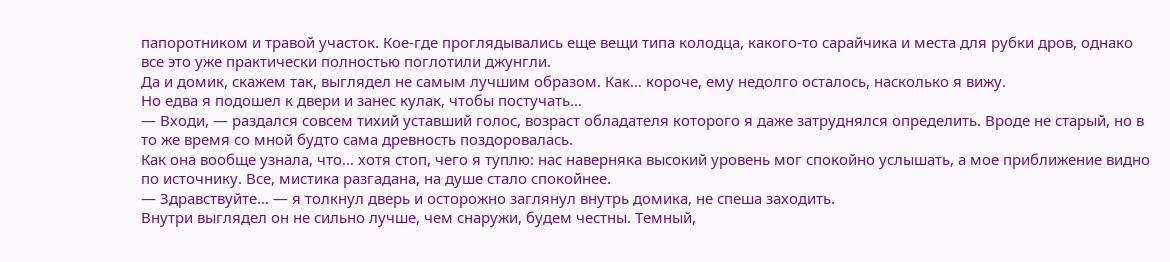папоротником и травой участок. Кое-где проглядывались еще вещи типа колодца, какого-то сарайчика и места для рубки дров, однако все это уже практически полностью поглотили джунгли.
Да и домик, скажем так, выглядел не самым лучшим образом. Как… короче, ему недолго осталось, насколько я вижу.
Но едва я подошел к двери и занес кулак, чтобы постучать…
— Входи, — раздался совсем тихий уставший голос, возраст обладателя которого я даже затруднялся определить. Вроде не старый, но в то же время со мной будто сама древность поздоровалась.
Как она вообще узнала, что… хотя стоп, чего я туплю: нас наверняка высокий уровень мог спокойно услышать, а мое приближение видно по источнику. Все, мистика разгадана, на душе стало спокойнее.
— Здравствуйте… — я толкнул дверь и осторожно заглянул внутрь домика, не спеша заходить.
Внутри выглядел он не сильно лучше, чем снаружи, будем честны. Темный,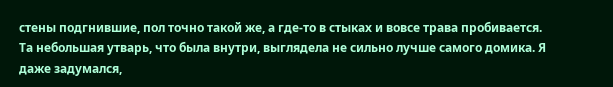стены подгнившие, пол точно такой же, а где-то в стыках и вовсе трава пробивается. Та небольшая утварь, что была внутри, выглядела не сильно лучше самого домика. Я даже задумался,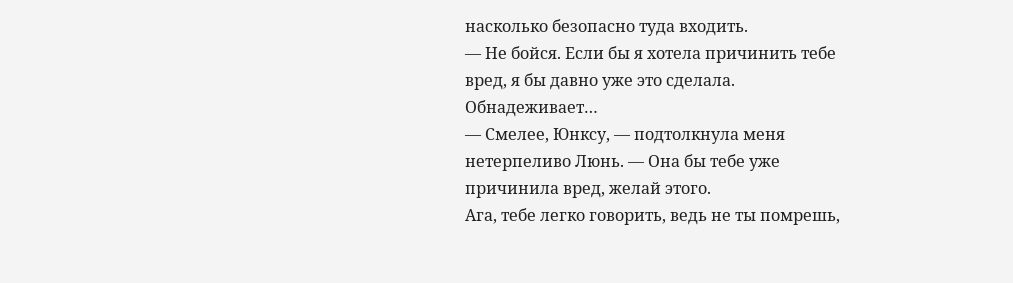насколько безопасно туда входить.
— Не бойся. Если бы я хотела причинить тебе вред, я бы давно уже это сделала.
Обнадеживает…
— Смелее, Юнксу, — подтолкнула меня нетерпеливо Люнь. — Она бы тебе уже причинила вред, желай этого.
Ага, тебе легко говорить, ведь не ты помрешь,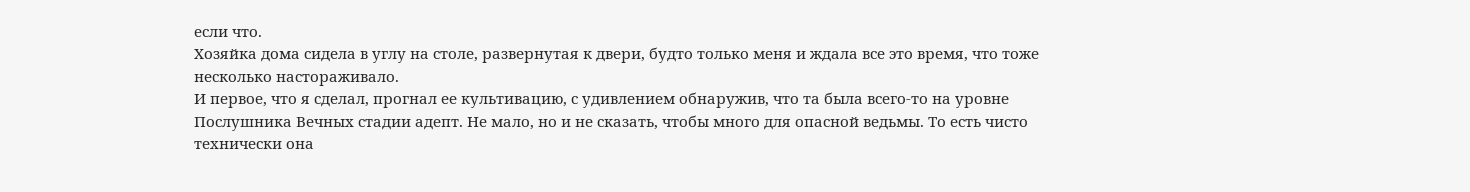если что.
Хозяйка дома сидела в углу на столе, развернутая к двери, будто только меня и ждала все это время, что тоже несколько настораживало.
И первое, что я сделал, прогнал ее культивацию, с удивлением обнаружив, что та была всего-то на уровне Послушника Вечных стадии адепт. Не мало, но и не сказать, чтобы много для опасной ведьмы. То есть чисто технически она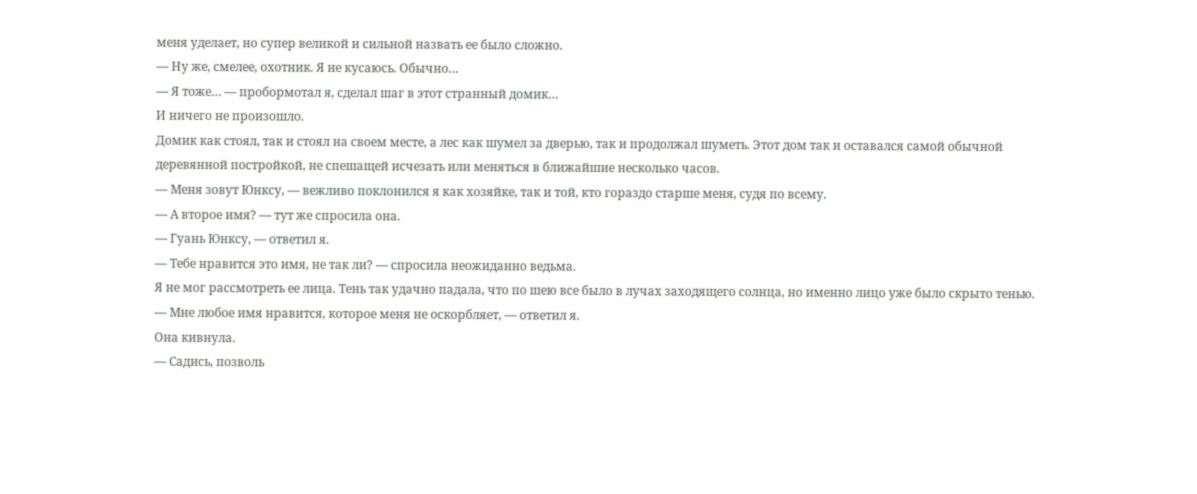меня уделает, но супер великой и сильной назвать ее было сложно.
— Ну же, смелее, охотник. Я не кусаюсь. Обычно…
— Я тоже… — пробормотал я, сделал шаг в этот странный домик…
И ничего не произошло.
Домик как стоял, так и стоял на своем месте, а лес как шумел за дверью, так и продолжал шуметь. Этот дом так и оставался самой обычной деревянной постройкой, не спешащей исчезать или меняться в ближайшие несколько часов.
— Меня зовут Юнксу, — вежливо поклонился я как хозяйке, так и той, кто гораздо старше меня, судя по всему.
— А второе имя? — тут же спросила она.
— Гуань Юнксу, — ответил я.
— Тебе нравится это имя, не так ли? — спросила неожиданно ведьма.
Я не мог рассмотреть ее лица. Тень так удачно падала, что по шею все было в лучах заходящего солнца, но именно лицо уже было скрыто тенью.
— Мне любое имя нравится, которое меня не оскорбляет, — ответил я.
Она кивнула.
— Садись, позволь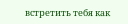встретить тебя как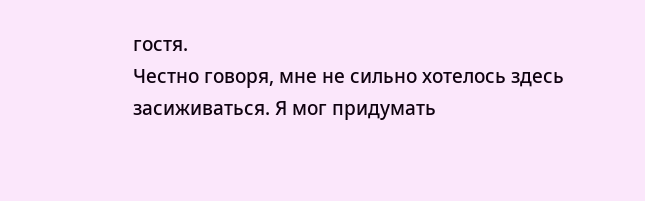гостя.
Честно говоря, мне не сильно хотелось здесь засиживаться. Я мог придумать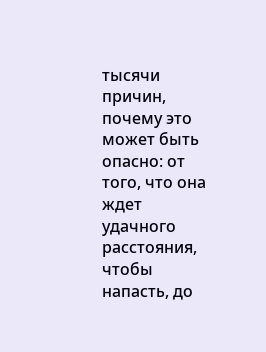тысячи причин, почему это может быть опасно: от того, что она ждет удачного расстояния, чтобы напасть, до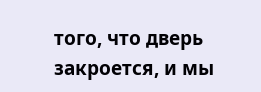того, что дверь закроется, и мы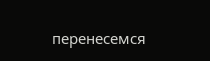перенесемся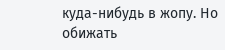куда-нибудь в жопу. Но обижать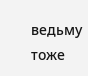ведьму тоже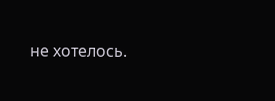не хотелось.